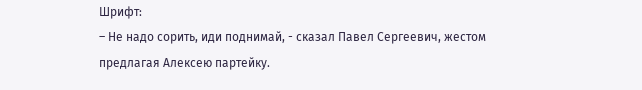Шрифт:
– Не надо сорить, иди поднимай, - сказал Павел Сергеевич, жестом предлагая Алексею партейку.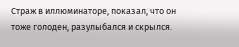Страж в иллюминаторе, показал, что он тоже голоден, разулыбался и скрылся.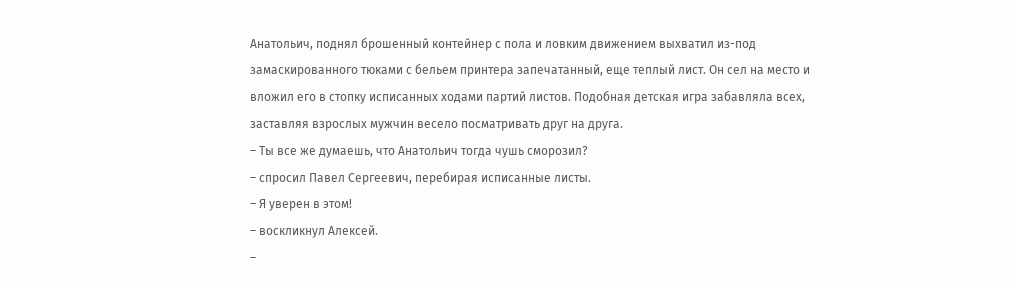Анатольич, поднял брошенный контейнер с пола и ловким движением выхватил из-под замаскированного тюками с бельем принтера запечатанный, еще теплый лист. Он сел на место и вложил его в стопку исписанных ходами партий листов. Подобная детская игра забавляла всех, заставляя взрослых мужчин весело посматривать друг на друга.
– Ты все же думаешь, что Анатольич тогда чушь сморозил?
– спросил Павел Сергеевич, перебирая исписанные листы.
– Я уверен в этом!
– воскликнул Алексей.
–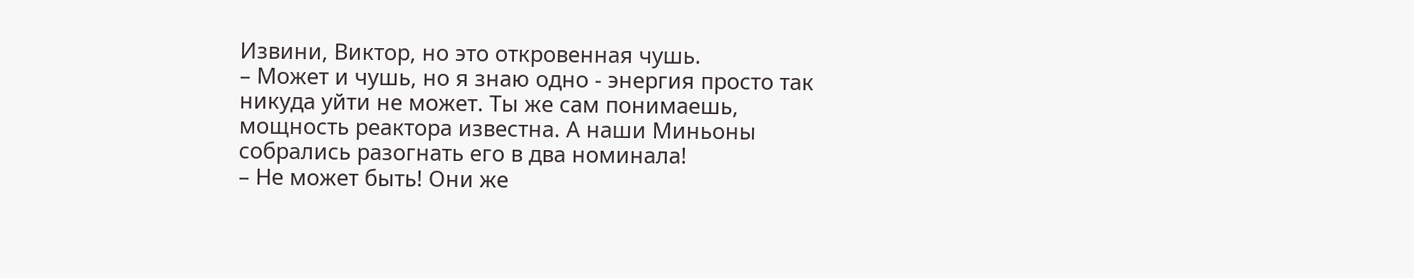Извини, Виктор, но это откровенная чушь.
– Может и чушь, но я знаю одно - энергия просто так никуда уйти не может. Ты же сам понимаешь, мощность реактора известна. А наши Миньоны собрались разогнать его в два номинала!
– Не может быть! Они же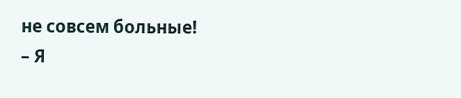не совсем больные!
– Я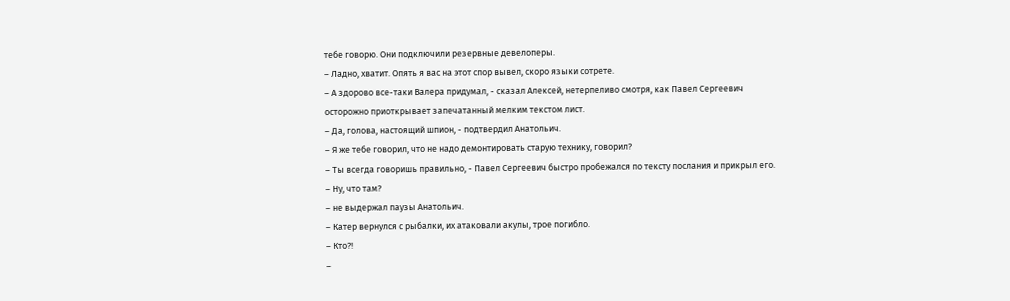тебе говорю. Они подключили резервные девелоперы.
– Ладно, хватит. Опять я вас на этот спор вывел, скоро языки сотрете.
– А здорово все-таки Валера придумал, - сказал Алексей, нетерпеливо смотря, как Павел Сергеевич осторожно приоткрывает запечатанный мелким текстом лист.
– Да, голова, настоящий шпион, - подтвердил Анатольич.
– Я же тебе говорил, что не надо демонтировать старую технику, говорил?
– Ты всегда говоришь правильно, - Павел Сергеевич быстро пробежался по тексту послания и прикрыл его.
– Ну, что там?
– не выдержал паузы Анатольич.
– Катер вернулся с рыбалки, их атаковали акулы, трое погибло.
– Кто?!
–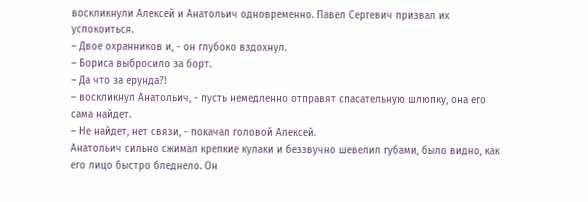воскликнули Алексей и Анатольич одновременно. Павел Сергевич призвал их успокоиться.
– Двое охранников и, - он глубоко вздохнул.
– Бориса выбросило за борт.
– Да что за ерунда?!
– воскликнул Анатольич, - пусть немедленно отправят спасательную шлюпку, она его сама найдет.
– Не найдет, нет связи, - покачал головой Алексей.
Анатольич сильно сжимал крепкие кулаки и беззвучно шевелил губами, было видно, как его лицо быстро бледнело. Он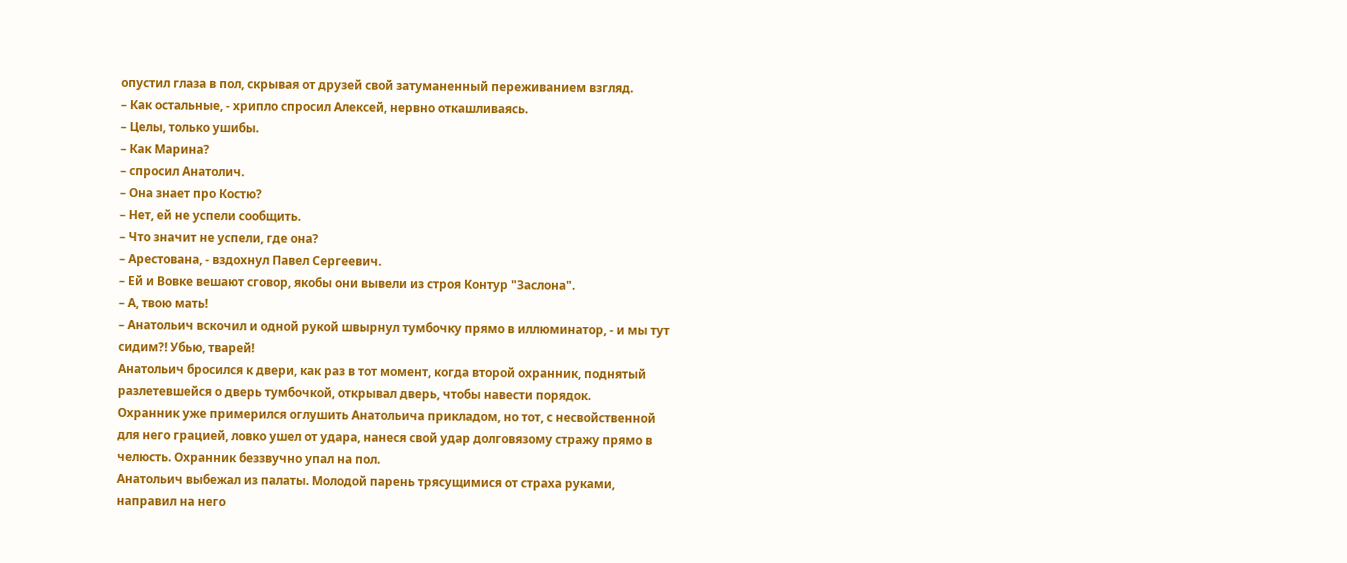опустил глаза в пол, скрывая от друзей свой затуманенный переживанием взгляд.
– Как остальные, - хрипло спросил Алексей, нервно откашливаясь.
– Целы, только ушибы.
– Как Марина?
– спросил Анатолич.
– Она знает про Костю?
– Нет, ей не успели сообщить.
– Что значит не успели, где она?
– Арестована, - вздохнул Павел Сергеевич.
– Ей и Вовке вешают сговор, якобы они вывели из строя Контур "Заслона".
– А, твою мать!
– Анатольич вскочил и одной рукой швырнул тумбочку прямо в иллюминатор, - и мы тут сидим?! Убью, тварей!
Анатольич бросился к двери, как раз в тот момент, когда второй охранник, поднятый разлетевшейся о дверь тумбочкой, открывал дверь, чтобы навести порядок.
Охранник уже примерился оглушить Анатольича прикладом, но тот, с несвойственной для него грацией, ловко ушел от удара, нанеся свой удар долговязому стражу прямо в челюсть. Охранник беззвучно упал на пол.
Анатольич выбежал из палаты. Молодой парень трясущимися от страха руками, направил на него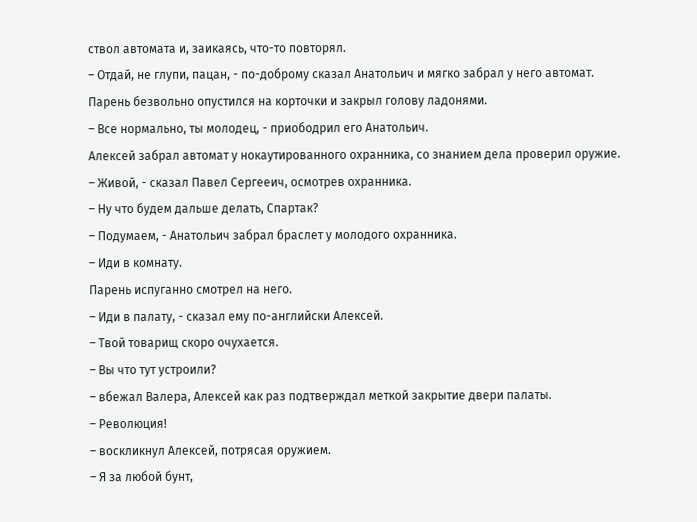ствол автомата и, заикаясь, что-то повторял.
– Отдай, не глупи, пацан, - по-доброму сказал Анатольич и мягко забрал у него автомат.
Парень безвольно опустился на корточки и закрыл голову ладонями.
– Все нормально, ты молодец, - приободрил его Анатольич.
Алексей забрал автомат у нокаутированного охранника, со знанием дела проверил оружие.
– Живой, - сказал Павел Сергееич, осмотрев охранника.
– Ну что будем дальше делать, Спартак?
– Подумаем, - Анатольич забрал браслет у молодого охранника.
– Иди в комнату.
Парень испуганно смотрел на него.
– Иди в палату, - сказал ему по-английски Алексей.
– Твой товарищ скоро очухается.
– Вы что тут устроили?
– вбежал Валера, Алексей как раз подтверждал меткой закрытие двери палаты.
– Революция!
– воскликнул Алексей, потрясая оружием.
– Я за любой бунт,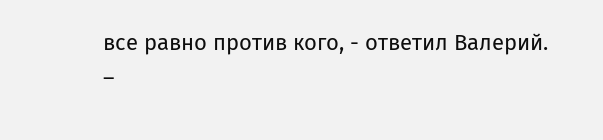все равно против кого, - ответил Валерий.
–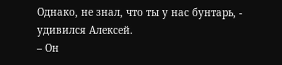Однако, не знал, что ты у нас бунтарь, - удивился Алексей.
– Он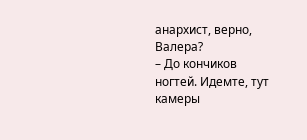анархист, верно, Валера?
– До кончиков ногтей. Идемте, тут камеры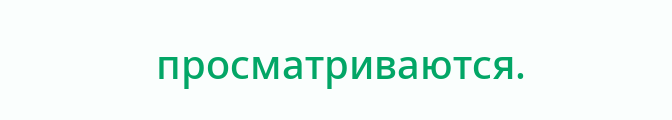просматриваются.